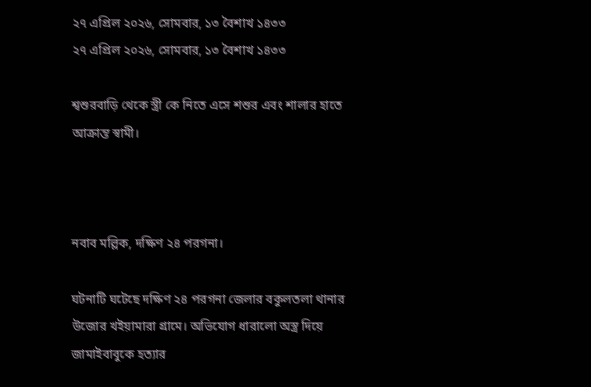২৭ এপ্রিল ২০২৬, সোমবার, ১৩ বৈশাখ ১৪৩৩
২৭ এপ্রিল ২০২৬, সোমবার, ১৩ বৈশাখ ১৪৩৩

শ্বশুরবাড়ি থেকে স্ত্রী কে নিতে এসে শশুর এবং শালার হাতে আক্রান্ত স্বামী।



নবাব মল্লিক, দক্ষিণ ২৪ পরগনা।

ঘটনাটি ঘটেছে দক্ষিণ ২৪ পরগনা জেলার বকুলতলা থানার উজোর খইয়ামারা গ্রামে। অভিযোগ ধারালো অস্ত্র দিয়ে জামাইবাবুকে হত্যার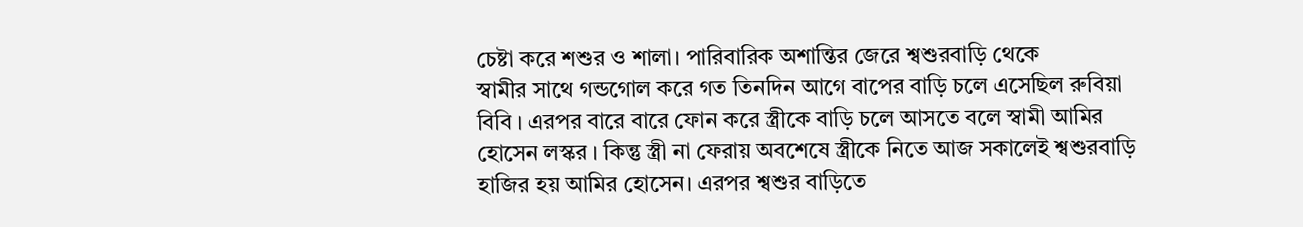চেষ্টা করে শশুর ও শালা। পারিবারিক অশান্তির জেরে শ্বশুরবাড়ি থেকে
স্বামীর সাথে গন্ডগোল করে গত তিনদিন আগে বাপের বাড়ি চলে এসেছিল রুবিয়া বিবি । এরপর বারে বারে ফোন করে স্ত্রীকে বাড়ি চলে আসতে বলে স্বামী আমির হোসেন লস্কর । কিন্তু স্ত্রী না ফেরায় অবশেষে স্ত্রীকে নিতে আজ সকালেই শ্বশুরবাড়ি হাজির হয় আমির হোসেন। এরপর শ্বশুর বাড়িতে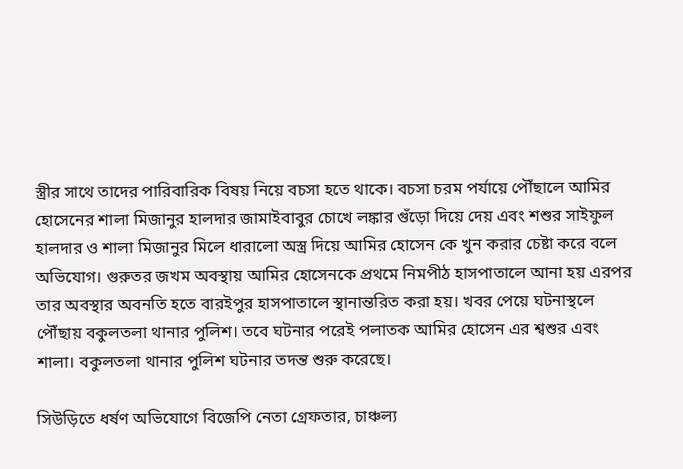স্ত্রীর সাথে তাদের পারিবারিক বিষয় নিয়ে বচসা হতে থাকে। বচসা চরম পর্যায়ে পৌঁছালে আমির হোসেনের শালা মিজানুর হালদার জামাইবাবুর চোখে লঙ্কার গুঁড়ো দিয়ে দেয় এবং শশুর সাইফুল হালদার ও শালা মিজানুর মিলে ধারালো অস্ত্র দিয়ে আমির হোসেন কে খুন করার চেষ্টা করে বলে অভিযোগ। গুরুতর জখম অবস্থায় আমির হোসেনকে প্রথমে নিমপীঠ হাসপাতালে আনা হয় এরপর তার অবস্থার অবনতি হতে বারইপুর হাসপাতালে স্থানান্তরিত করা হয়। খবর পেয়ে ঘটনাস্থলে পৌঁছায় বকুলতলা থানার পুলিশ। তবে ঘটনার পরেই পলাতক আমির হোসেন এর শ্বশুর এবং শালা। বকুলতলা থানার পুলিশ ঘটনার তদন্ত শুরু করেছে।

সিউড়িতে ধর্ষণ অভিযোগে বিজেপি নেতা গ্রেফতার, চাঞ্চল্য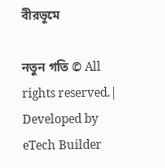বীরভূমে

নতুন গতি © All rights reserved.| Developed by eTech Builder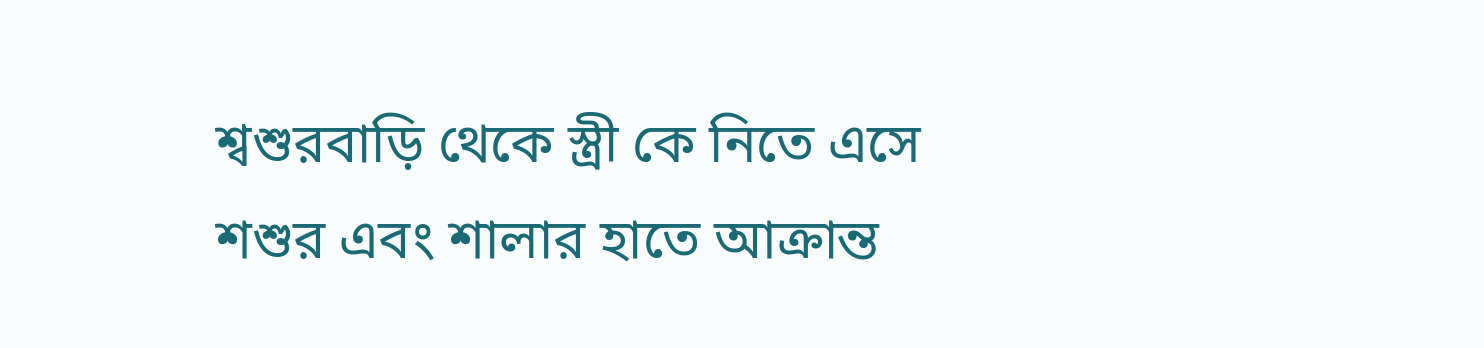শ্বশুরবাড়ি থেকে স্ত্রী কে নিতে এসে শশুর এবং শালার হাতে আক্রান্ত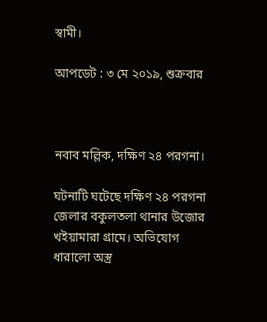স্বামী।

আপডেট : ৩ মে ২০১৯, শুক্রবার



নবাব মল্লিক, দক্ষিণ ২৪ পরগনা।

ঘটনাটি ঘটেছে দক্ষিণ ২৪ পরগনা জেলার বকুলতলা থানার উজোর খইয়ামারা গ্রামে। অভিযোগ ধারালো অস্ত্র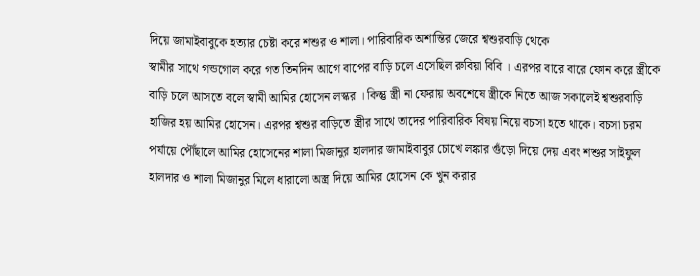দিয়ে জামাইবাবুকে হত্যার চেষ্টা করে শশুর ও শালা। পারিবারিক অশান্তির জেরে শ্বশুরবাড়ি থেকে
স্বামীর সাথে গন্ডগোল করে গত তিনদিন আগে বাপের বাড়ি চলে এসেছিল রুবিয়া বিবি । এরপর বারে বারে ফোন করে স্ত্রীকে বাড়ি চলে আসতে বলে স্বামী আমির হোসেন লস্কর । কিন্তু স্ত্রী না ফেরায় অবশেষে স্ত্রীকে নিতে আজ সকালেই শ্বশুরবাড়ি হাজির হয় আমির হোসেন। এরপর শ্বশুর বাড়িতে স্ত্রীর সাথে তাদের পারিবারিক বিষয় নিয়ে বচসা হতে থাকে। বচসা চরম পর্যায়ে পৌঁছালে আমির হোসেনের শালা মিজানুর হালদার জামাইবাবুর চোখে লঙ্কার গুঁড়ো দিয়ে দেয় এবং শশুর সাইফুল হালদার ও শালা মিজানুর মিলে ধারালো অস্ত্র দিয়ে আমির হোসেন কে খুন করার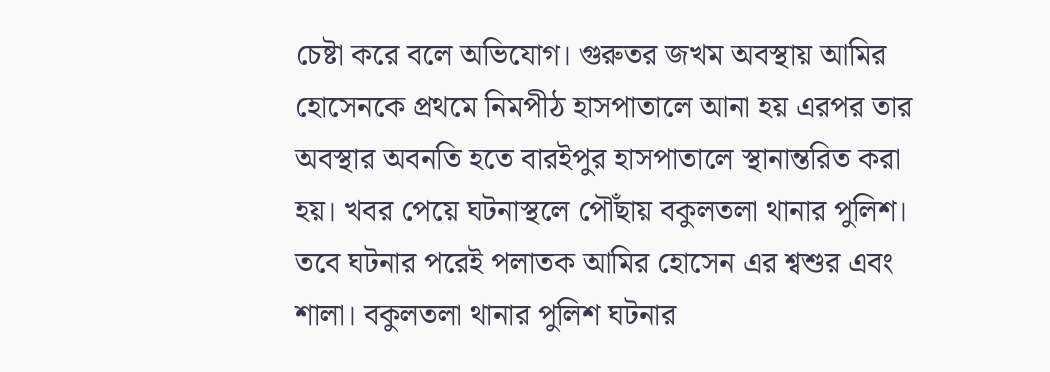চেষ্টা করে বলে অভিযোগ। গুরুতর জখম অবস্থায় আমির হোসেনকে প্রথমে নিমপীঠ হাসপাতালে আনা হয় এরপর তার অবস্থার অবনতি হতে বারইপুর হাসপাতালে স্থানান্তরিত করা হয়। খবর পেয়ে ঘটনাস্থলে পৌঁছায় বকুলতলা থানার পুলিশ। তবে ঘটনার পরেই পলাতক আমির হোসেন এর শ্বশুর এবং শালা। বকুলতলা থানার পুলিশ ঘটনার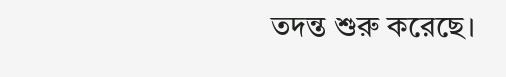তদন্ত শুরু করেছে।